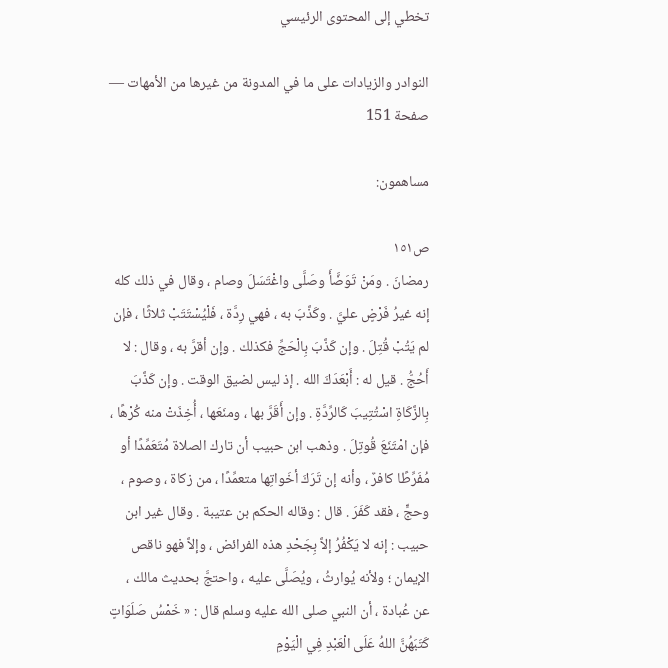تخطي إلى المحتوى الرئيسي

النوادر والزيادات على ما في المدونة من غيرها من الأمهات — صفحة 151

مساهمون:

ص١٥١
رمضانَ . ومَنْ تَوَضَّأَ وصَلَّى واغْتَسَلَ وصام ، وقال في ذلك كله إنه غيرُ فَرْضٍ عليَّ . وكَذَّبَ به ، فهي رِدَّة ، فَلْيُسْتَتَبْ ثلاثًا ، فإن لم يَتُبْ قُتِلَ . وإن كَذَّبَ بِالْحَجِّ فكذلك . وإن أقرَّ به ، وقال : لا أَحُجُّ . قيل له : أَبْعَدَكَ الله . إذ ليس لضيق الوقت . وإن كَذَّبَ بِالزَّكَاةِ اسْتُتِيبَ كَالرِّدَّةِ . وإن أَقَرَّ بها ، ومنَعَها ، أُخِذَتْ منه كُرْهًا ، فإن امْتَنَعَ قُوتِلَ . وذهب ابن حبيب أن تارك الصلاة مُتَعَمِّدًا أو مُفَرِّطًا كافرٌ ، وأنه إن تَرَكَ أخَواتِها متعمِّدًا ، من زكاة ، وصوم ، وحجٍّ ، فقد كَفَرَ . قال : وقاله الحكم بن عتيبة . وقال غير ابن حبيب : إنه لا يَكْفُرُ إلاَّ بِجَحْدِ هذه الفرائض ، وإلاَّ فهو ناقص الإيمان ؛ ولأنه يُوارثُ ، ويُصَلَّى عليه ، واحتجَّ بحديث مالك ، عن عُبادة ، أن النبي صلى الله عليه وسلم قال : « خَمْسُ صَلَوَاتٍ كَتَبَهُنَّ اللهُ عَلَى الْعَبْدِ فِي الْيَوْمِ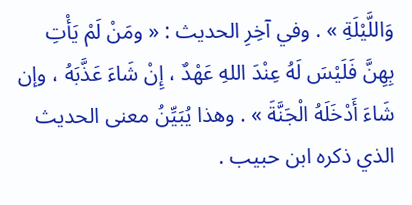وَاللَّيْلَةِ » . وفي آخِرِ الحديث : « ومَنْ لَمْ يَأْتِ بِهِنَّ فَلَيْسَ لَهُ عِنْدَ اللهِ عَهْدٌ ، إِنْ شَاءَ عَذَّبَهُ ، وإن شَاءَ أَدْخَلَهُ الْجَنَّةَ » . وهذا يُبَيِّنُ معنى الحديث الذي ذكره ابن حبيب .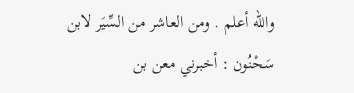والله أعلم . ومن العاشر من السِّيَر لابن سَحْنُون : أخبرني معن بن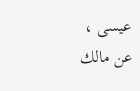عيسى ، عن مالك